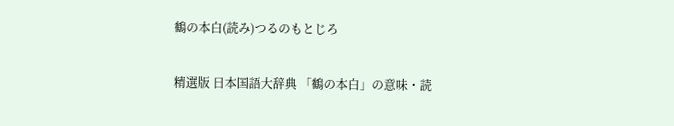鶴の本白(読み)つるのもとじろ

精選版 日本国語大辞典 「鶴の本白」の意味・読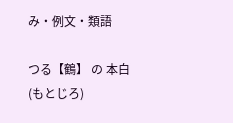み・例文・類語

つる【鶴】 の 本白(もとじろ)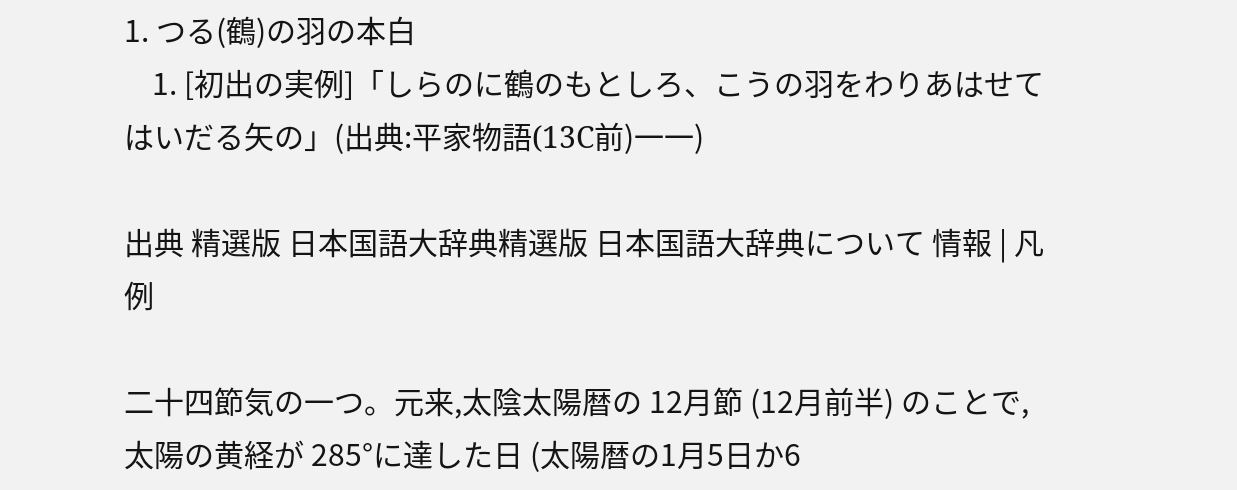1. つる(鶴)の羽の本白
    1. [初出の実例]「しらのに鶴のもとしろ、こうの羽をわりあはせてはいだる矢の」(出典:平家物語(13C前)一一)

出典 精選版 日本国語大辞典精選版 日本国語大辞典について 情報 | 凡例

二十四節気の一つ。元来,太陰太陽暦の 12月節 (12月前半) のことで,太陽の黄経が 285°に達した日 (太陽暦の1月5日か6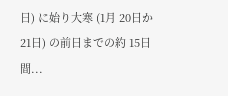日) に始り大寒 (1月 20日か 21日) の前日までの約 15日間...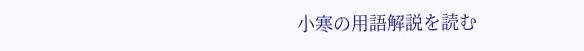小寒の用語解説を読む